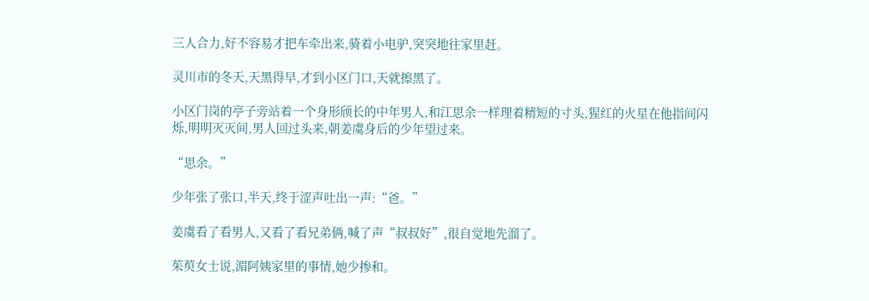三人合力,好不容易才把车牵出来,骑着小电驴,突突地往家里赶。

灵川市的冬天,天黑得早,才到小区门口,天就擦黑了。

小区门岗的亭子旁站着一个身形颀长的中年男人,和江思余一样理着精短的寸头,猩红的火星在他指间闪烁,明明灭灭间,男人回过头来,朝姜虞身后的少年望过来。

“思余。”

少年张了张口,半天,终于涩声吐出一声:“爸。”

姜虞看了看男人,又看了看兄弟俩,喊了声“叔叔好”,很自觉地先溜了。

茱萸女士说,湄阿姨家里的事情,她少掺和。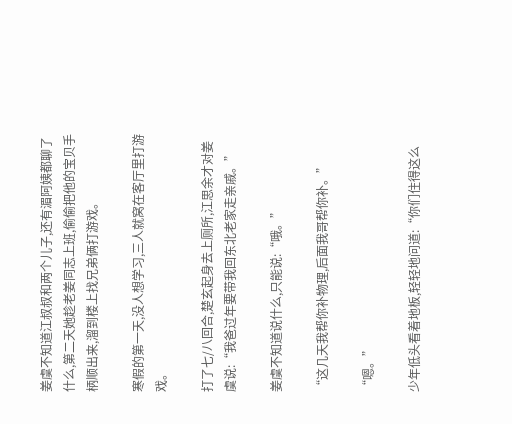姜虞不知道江叔叔和两个儿子,还有湄阿姨都聊了什么,第二天她趁老姜同志上班,偷偷把他的宝贝手柄顺出来,溜到楼上找兄弟俩打游戏。

寒假的第一天,没人想学习,三人就窝在客厅里打游戏。

打了七/八回合,楚玄起身去上厕所,江思余才对姜虞说:“我爸过年要带我回东北老家走亲戚。”

姜虞不知道说什么,只能说:“哦。”

“这几天我帮你补物理,后面我哥帮你补。”

“嗯。”

少年低头看着地板,轻轻地问道:“你们住得这么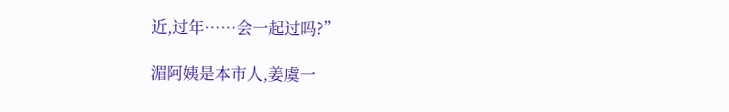近,过年……会一起过吗?”

湄阿姨是本市人,姜虞一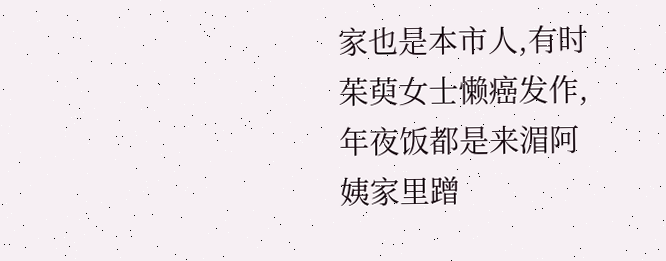家也是本市人,有时茱萸女士懒癌发作,年夜饭都是来湄阿姨家里蹭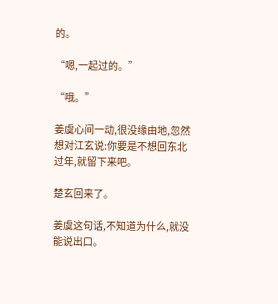的。

“嗯,一起过的。”

“哦。”

姜虞心间一动,很没缘由地,忽然想对江玄说:你要是不想回东北过年,就留下来吧。

楚玄回来了。

姜虞这句话,不知道为什么,就没能说出口。